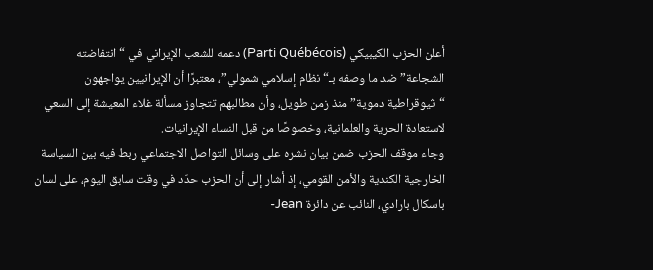أعلن الحزب الكيبيكي (Parti Québécois) دعمه للشعب الإيراني في “انتفاضته الشجاعة” ضد ما وصفه بـ“نظام إسلامي شمولي”، معتبرًا أن الإيرانيين يواجهون “ثيوقراطية دموية” منذ زمن طويل، وأن مطالبهم تتجاوز مسألة غلاء المعيشة إلى السعي لاستعادة الحرية والعلمانية، وخصوصًا من قبل النساء الإيرانيات.
وجاء موقف الحزب ضمن بيان نشره على وسائل التواصل الاجتماعي ربط فيه بين السياسة الخارجية الكندية والأمن القومي، إذ أشار إلى أن الحزب حدّد في وقت سابق اليوم، على لسان باسكال بارادي، النائب عن دائرة Jean-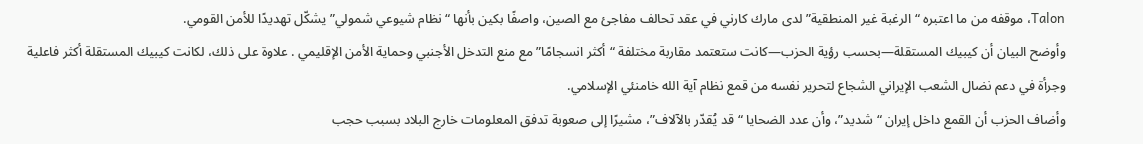Talon، موقفه من ما اعتبره “الرغبة غير المنطقية” لدى مارك كارني في عقد تحالف مفاجئ مع الصين، واصفًا بكين بأنها “نظام شيوعي شمولي” يشكّل تهديدًا للأمن القومي.
وأوضح البيان أن كيبيك المستقلة—بحسب رؤية الحزب—كانت ستعتمد مقاربة مختلفة “أكثر انسجامًا” مع منع التدخل الأجنبي وحماية الأمن الإقليمي . علاوة على ذلك، لكانت كيبيك المستقلة أكثر فاعلية وجرأة في دعم نضال الشعب الإيراني الشجاع لتحرير نفسه من قمع نظام آية الله خامنئي الإسلامي.
وأضاف الحزب أن القمع داخل إيران “شديد”، وأن عدد الضحايا “قد يُقدّر بالآلاف”، مشيرًا إلى صعوبة تدفق المعلومات خارج البلاد بسبب حجب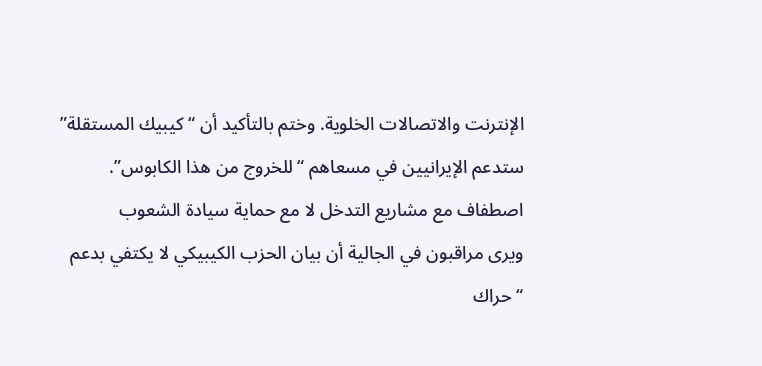الإنترنت والاتصالات الخلوية. وختم بالتأكيد أن “كيبيك المستقلة” ستدعم الإيرانيين في مسعاهم “للخروج من هذا الكابوس”.
اصطفاف مع مشاريع التدخل لا مع حماية سيادة الشعوب
ويرى مراقبون في الجالية أن بيان الحزب الكيبيكي لا يكتفي بدعم “حراك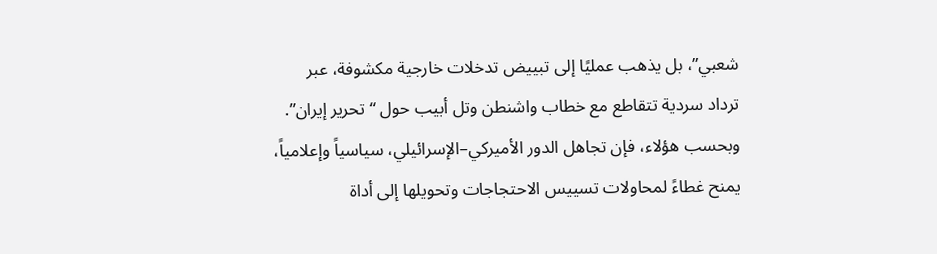شعبي”، بل يذهب عمليًا إلى تبييض تدخلات خارجية مكشوفة، عبر ترداد سردية تتقاطع مع خطاب واشنطن وتل أبيب حول “تحرير إيران”. وبحسب هؤلاء، فإن تجاهل الدور الأميركي–الإسرائيلي، سياسياً وإعلامياً، يمنح غطاءً لمحاولات تسييس الاحتجاجات وتحويلها إلى أداة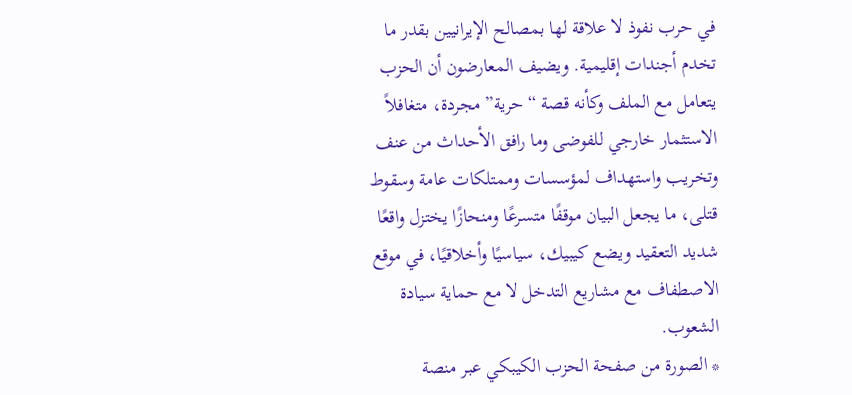في حرب نفوذ لا علاقة لها بمصالح الإيرانيين بقدر ما تخدم أجندات إقليمية. ويضيف المعارضون أن الحزب يتعامل مع الملف وكأنه قصة “حرية” مجردة، متغافلاً الاستثمار خارجي للفوضى وما رافق الأحداث من عنف وتخريب واستهداف لمؤسسات وممتلكات عامة وسقوط قتلى، ما يجعل البيان موقفًا متسرعًا ومنحازًا يختزل واقعًا شديد التعقيد ويضع كيبيك، سياسيًا وأخلاقيًا، في موقع الاصطفاف مع مشاريع التدخل لا مع حماية سيادة الشعوب.
* الصورة من صفحة الحزب الكيبكي عبر منصة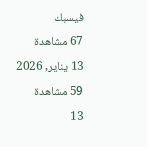فيسبك
67 مشاهدة
13 يناير, 2026
59 مشاهدة
13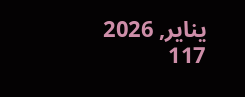يناير, 2026
117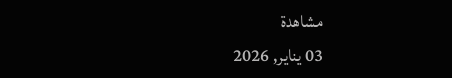مشاهدة
03 يناير, 2026